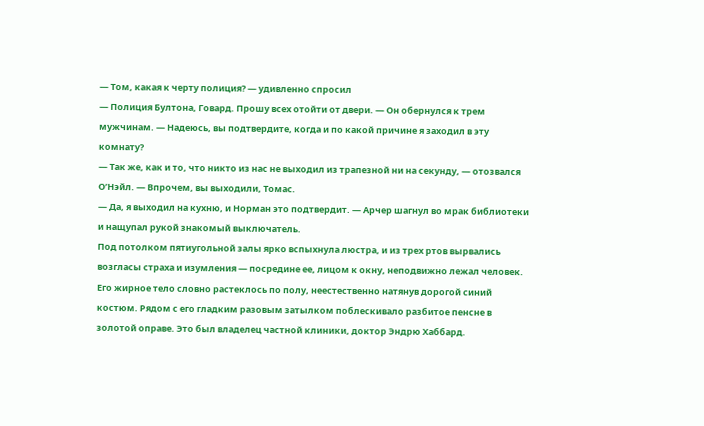— Том, какая к черту полиция? — удивленно спросил
— Полиция Бултона, Говард. Прошу всех отойти от двери. — Он обернулся к трем мужчинам. — Надеюсь, вы подтвердите, когда и по какой причине я заходил в эту комнату?
— Так же, как и то, что никто из нас не выходил из трапезной ни на секунду, — отозвался О’Нэйл. — Впрочем, вы выходили, Томас.
— Да, я выходил на кухню, и Норман это подтвердит. — Арчер шагнул во мрак библиотеки и нащупал рукой знакомый выключатель.
Под потолком пятиугольной залы ярко вспыхнула люстра, и из трех ртов вырвались возгласы страха и изумления — посредине ее, лицом к окну, неподвижно лежал человек. Его жирное тело словно растеклось по полу, неестественно натянув дорогой синий костюм. Рядом с его гладким разовым затылком поблескивало разбитое пенсне в золотой оправе. Это был владелец частной клиники, доктор Эндрю Хаббард.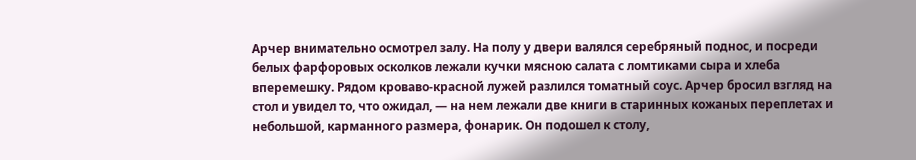Арчер внимательно осмотрел залу. На полу у двери валялся серебряный поднос, и посреди белых фарфоровых осколков лежали кучки мясною салата с ломтиками сыра и хлеба вперемешку. Рядом кроваво-красной лужей разлился томатный соус. Арчер бросил взгляд на стол и увидел то, что ожидал, — на нем лежали две книги в старинных кожаных переплетах и небольшой, карманного размера, фонарик. Он подошел к столу,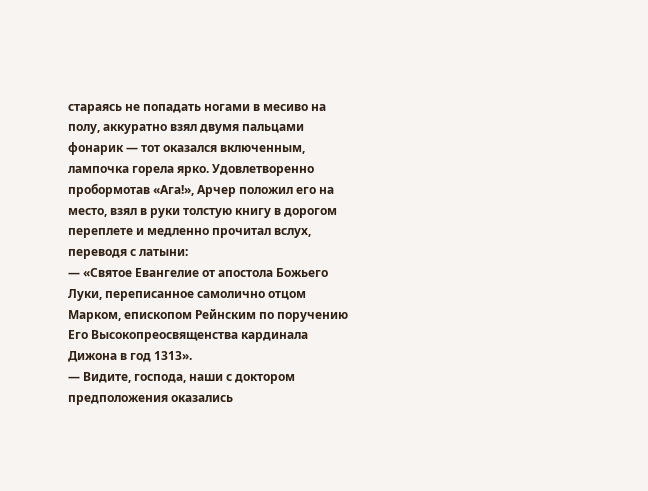стараясь не попадать ногами в месиво на полу, аккуратно взял двумя пальцами фонарик — тот оказался включенным, лампочка горела ярко. Удовлетворенно пробормотав «Ага!», Арчер положил его на место, взял в руки толстую книгу в дорогом переплете и медленно прочитал вслух, переводя с латыни:
— «Святое Евангелие от апостола Божьего Луки, переписанное самолично отцом Марком, епископом Рейнским по поручению Его Высокопреосвященства кардинала Дижона в год 1313».
— Видите, господа, наши с доктором предположения оказались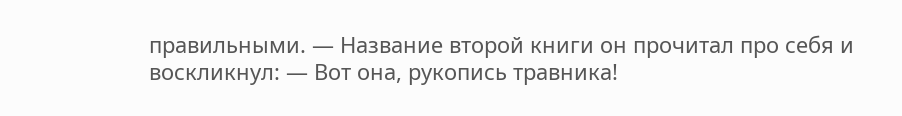правильными. — Название второй книги он прочитал про себя и воскликнул: — Вот она, рукопись травника!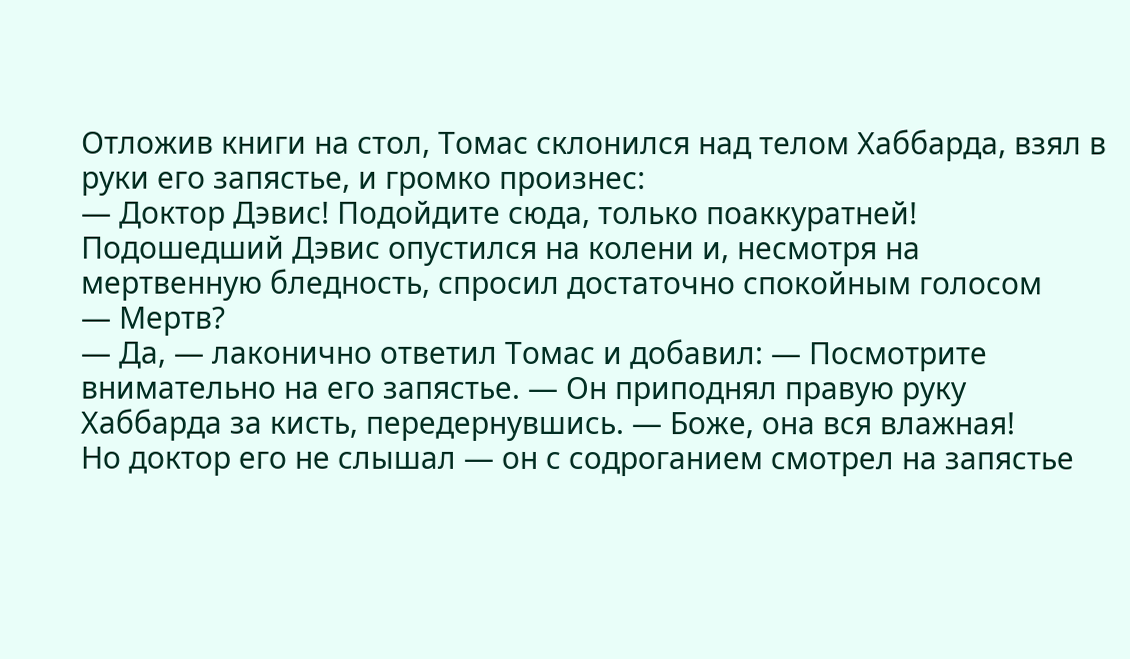Отложив книги на стол, Томас склонился над телом Хаббарда, взял в руки его запястье, и громко произнес:
— Доктор Дэвис! Подойдите сюда, только поаккуратней!
Подошедший Дэвис опустился на колени и, несмотря на мертвенную бледность, спросил достаточно спокойным голосом
— Мертв?
— Да, — лаконично ответил Томас и добавил: — Посмотрите внимательно на его запястье. — Он приподнял правую руку Хаббарда за кисть, передернувшись. — Боже, она вся влажная!
Но доктор его не слышал — он с содроганием смотрел на запястье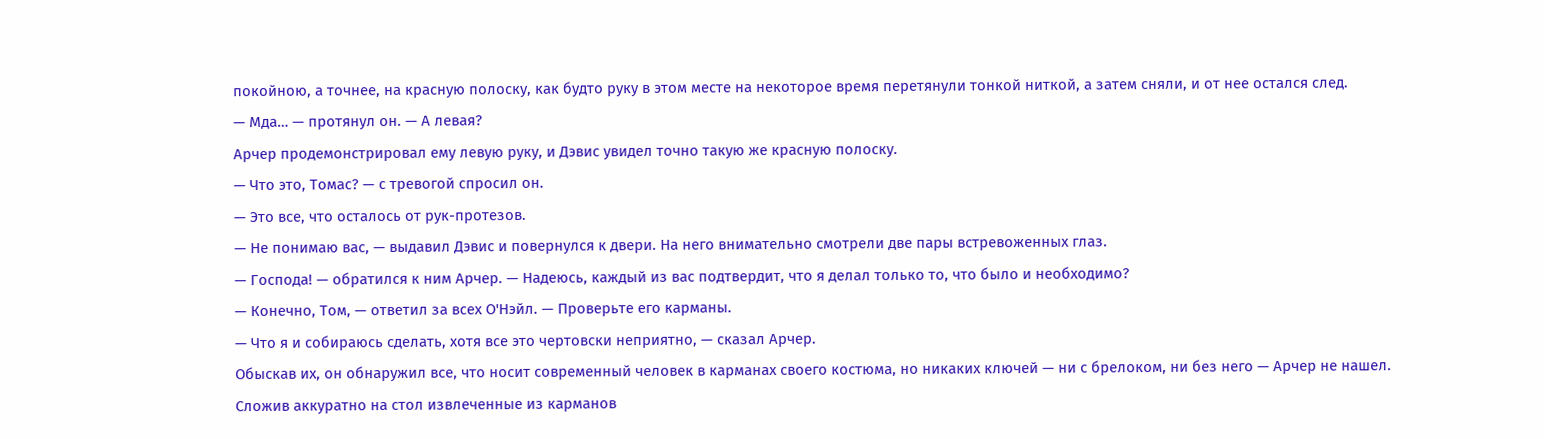покойною, а точнее, на красную полоску, как будто руку в этом месте на некоторое время перетянули тонкой ниткой, а затем сняли, и от нее остался след.
— Мда… — протянул он. — А левая?
Арчер продемонстрировал ему левую руку, и Дэвис увидел точно такую же красную полоску.
— Что это, Томас? — с тревогой спросил он.
— Это все, что осталось от рук-протезов.
— Не понимаю вас, — выдавил Дэвис и повернулся к двери. На него внимательно смотрели две пары встревоженных глаз.
— Господа! — обратился к ним Арчер. — Надеюсь, каждый из вас подтвердит, что я делал только то, что было и необходимо?
— Конечно, Том, — ответил за всех О'Нэйл. — Проверьте его карманы.
— Что я и собираюсь сделать, хотя все это чертовски неприятно, — сказал Арчер.
Обыскав их, он обнаружил все, что носит современный человек в карманах своего костюма, но никаких ключей — ни с брелоком, ни без него — Арчер не нашел.
Сложив аккуратно на стол извлеченные из карманов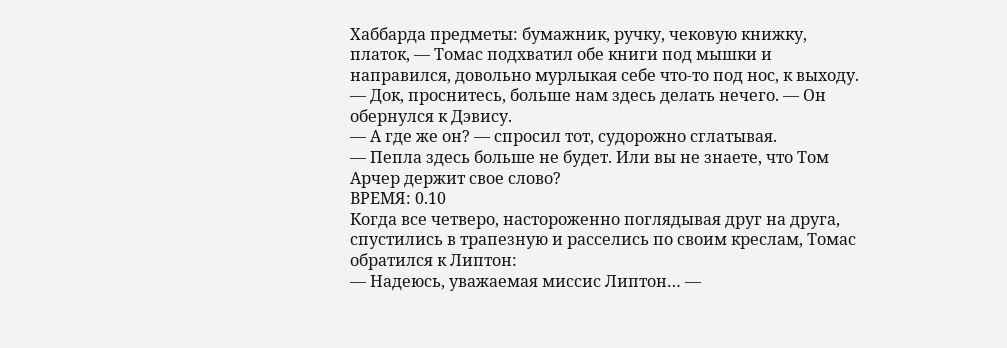Хаббарда предметы: бумажник, ручку, чековую книжку, платок, — Томас подхватил обе книги под мышки и направился, довольно мурлыкая себе что-то под нос, к выходу.
— Док, проснитесь, больше нам здесь делать нечего. — Он обернулся к Дэвису.
— А где же он? — спросил тот, судорожно сглатывая.
— Пепла здесь больше не будет. Или вы не знаете, что Том Арчер держит свое слово?
ВРЕМЯ: 0.10
Когда все четверо, настороженно поглядывая друг на друга, спустились в трапезную и расселись по своим креслам, Томас обратился к Липтон:
— Надеюсь, уважаемая миссис Липтон… —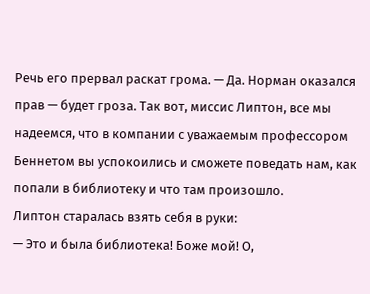Речь его прервал раскат грома. — Да. Норман оказался прав — будет гроза. Так вот, миссис Липтон, все мы надеемся, что в компании с уважаемым профессором Беннетом вы успокоились и сможете поведать нам, как попали в библиотеку и что там произошло.
Липтон старалась взять себя в руки:
— Это и была библиотека! Боже мой! О,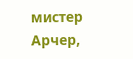мистер Арчер,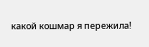какой кошмар я пережила!